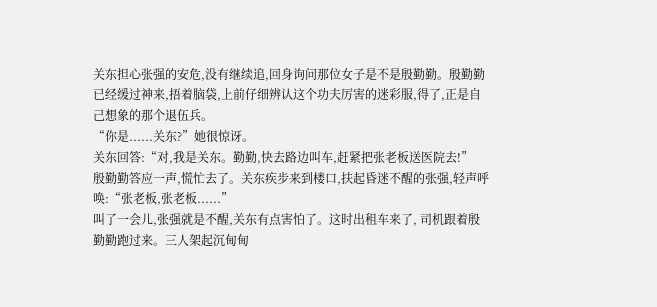关东担心张强的安危,没有继续追,回身询问那位女子是不是殷勤勤。殷勤勤已经缓过神来,捂着脑袋,上前仔细辨认这个功夫厉害的迷彩服,得了,正是自己想象的那个退伍兵。
“你是......关东?”她很惊讶。
关东回答:“对,我是关东。勤勤,快去路边叫车,赶紧把张老板送医院去!”
殷勤勤答应一声,慌忙去了。关东疾步来到楼口,扶起昏迷不醒的张强,轻声呼唤:“张老板,张老板......”
叫了一会儿,张强就是不醒,关东有点害怕了。这时出租车来了, 司机跟着殷勤勤跑过来。三人架起沉甸甸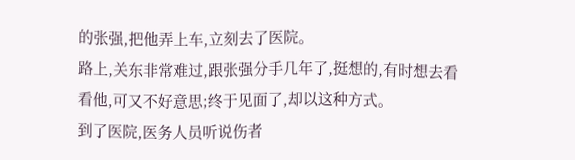的张强,把他弄上车,立刻去了医院。
路上,关东非常难过,跟张强分手几年了,挺想的,有时想去看看他,可又不好意思;终于见面了,却以这种方式。
到了医院,医务人员听说伤者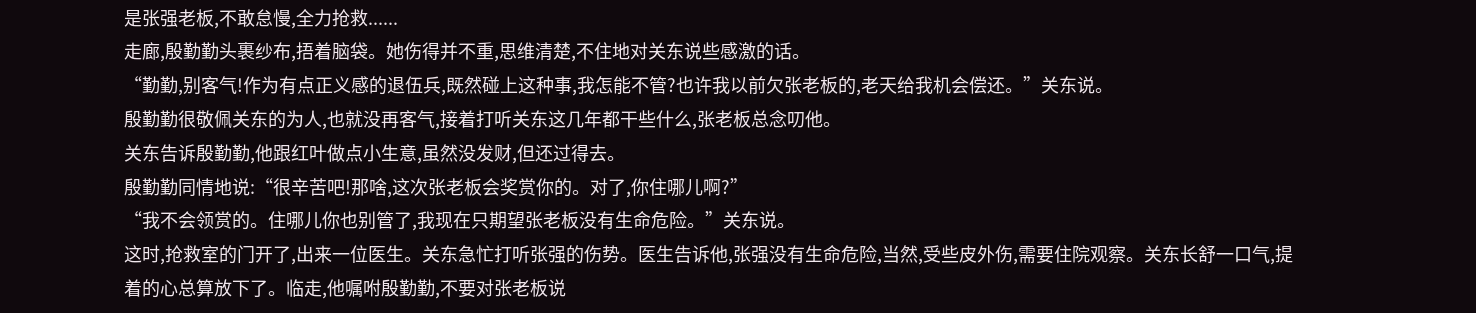是张强老板,不敢怠慢,全力抢救......
走廊,殷勤勤头裹纱布,捂着脑袋。她伤得并不重,思维清楚,不住地对关东说些感激的话。
“勤勤,别客气!作为有点正义感的退伍兵,既然碰上这种事,我怎能不管?也许我以前欠张老板的,老天给我机会偿还。”关东说。
殷勤勤很敬佩关东的为人,也就没再客气,接着打听关东这几年都干些什么,张老板总念叨他。
关东告诉殷勤勤,他跟红叶做点小生意,虽然没发财,但还过得去。
殷勤勤同情地说:“很辛苦吧!那啥,这次张老板会奖赏你的。对了,你住哪儿啊?”
“我不会领赏的。住哪儿你也别管了,我现在只期望张老板没有生命危险。”关东说。
这时,抢救室的门开了,出来一位医生。关东急忙打听张强的伤势。医生告诉他,张强没有生命危险,当然,受些皮外伤,需要住院观察。关东长舒一口气,提着的心总算放下了。临走,他嘱咐殷勤勤,不要对张老板说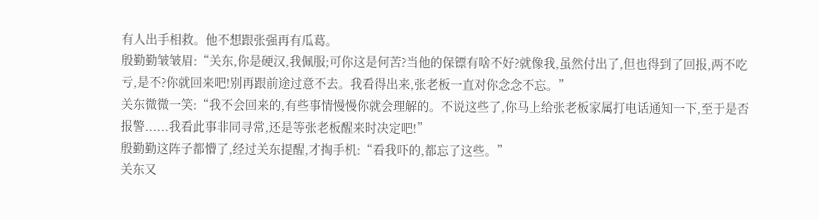有人出手相救。他不想跟张强再有瓜葛。
殷勤勤皱皱眉:“关东,你是硬汉,我佩服;可你这是何苦?当他的保镖有啥不好?就像我,虽然付出了,但也得到了回报,两不吃亏,是不?你就回来吧!别再跟前途过意不去。我看得出来,张老板一直对你念念不忘。”
关东微微一笑:“我不会回来的,有些事情慢慢你就会理解的。不说这些了,你马上给张老板家属打电话通知一下,至于是否报警......我看此事非同寻常,还是等张老板醒来时决定吧!”
殷勤勤这阵子都懵了,经过关东提醒,才掏手机:“看我吓的,都忘了这些。”
关东又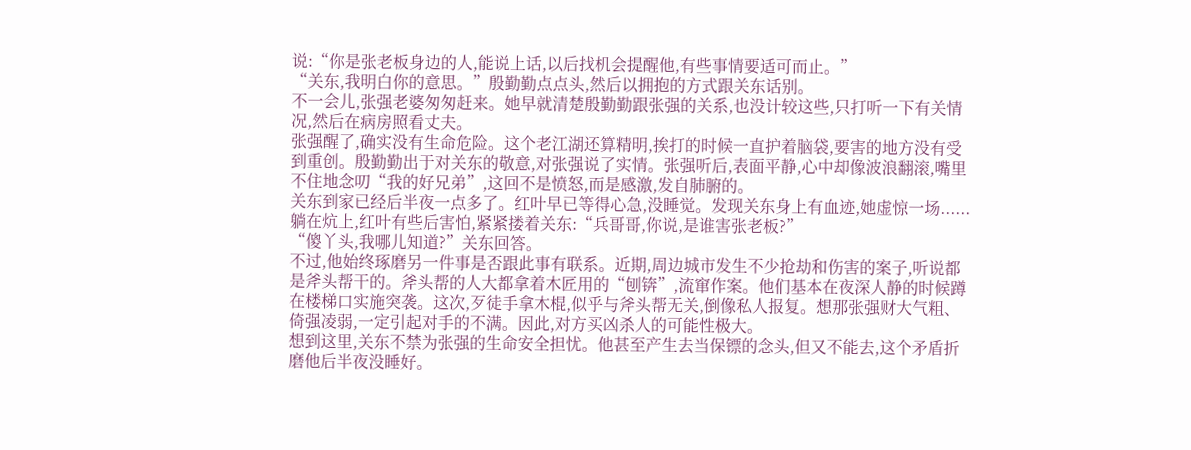说:“你是张老板身边的人,能说上话,以后找机会提醒他,有些事情要适可而止。”
“关东,我明白你的意思。”殷勤勤点点头,然后以拥抱的方式跟关东话别。
不一会儿,张强老婆匆匆赶来。她早就清楚殷勤勤跟张强的关系,也没计较这些,只打听一下有关情况,然后在病房照看丈夫。
张强醒了,确实没有生命危险。这个老江湖还算精明,挨打的时候一直护着脑袋,要害的地方没有受到重创。殷勤勤出于对关东的敬意,对张强说了实情。张强听后,表面平静,心中却像波浪翻滚,嘴里不住地念叨“我的好兄弟”,这回不是愤怒,而是感激,发自肺腑的。
关东到家已经后半夜一点多了。红叶早已等得心急,没睡觉。发现关东身上有血迹,她虚惊一场......
躺在炕上,红叶有些后害怕,紧紧搂着关东:“兵哥哥,你说,是谁害张老板?”
“傻丫头,我哪儿知道?”关东回答。
不过,他始终琢磨另一件事是否跟此事有联系。近期,周边城市发生不少抢劫和伤害的案子,听说都是斧头帮干的。斧头帮的人大都拿着木匠用的“刨锛”,流窜作案。他们基本在夜深人静的时候蹲在楼梯口实施突袭。这次,歹徒手拿木棍,似乎与斧头帮无关,倒像私人报复。想那张强财大气粗、倚强凌弱,一定引起对手的不满。因此,对方买凶杀人的可能性极大。
想到这里,关东不禁为张强的生命安全担忧。他甚至产生去当保镖的念头,但又不能去,这个矛盾折磨他后半夜没睡好。